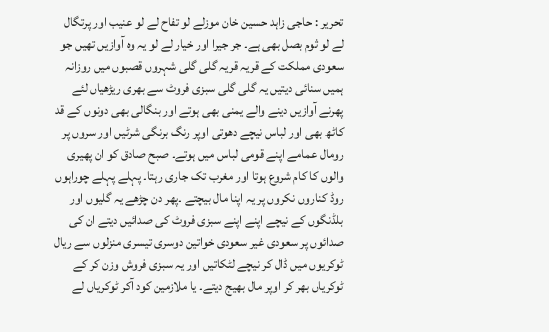تحریر : حاجی زاہد حسین خان موزلے لو تفاح لے لو عنیب اور پرتگال لے لو ثوم بصل بھی ہے۔ جر جیرا اور خیار لے لو یہ وہ آوازیں تھیں جو سعودی مملکت کے قریہ قریہ گلی گلی شہروں قصبوں میں روزانہ ہمیں سنائی دیتیں یہ گلی گلی سبزی فروٹ سے بھری ریڑھیاں لئے پھرنے آوازیں دینے والے یمنی بھی ہوتے اور بنگالی بھی دونوں کے قد کاٹھ بھی اور لباس نیچے دھوتی اوپر رنگ برنگی شرٹیں اور سروں پر رومال عمامے اپنے قومی لباس میں ہوتے۔ صبح صادق کو ان پھیری والوں کا کام شروع ہوتا اور مغرب تک جاری رہتا۔ پہلے پہلے چوراہوں روڈ کناروں نکروں پر یہ اپنا مال بیچتے ۔پھر دن چڑھے یہ گلیوں اور بلڈنگوں کے نیچے اپنے اپنے سبزی فروٹ کی صدائیں دیتے ان کی صدائوں پر سعودی غیر سعودی خواتین دوسری تیسری منزلوں سے ریال ٹوکریوں میں ڈال کر نیچے لٹکاتیں اور یہ سبزی فروش وزن کر کے ٹوکریاں بھر کر اوپر مال بھیج دیتے۔ یا ملازمین کود آکر ٹوکریاں لے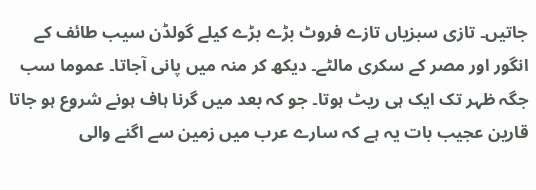جاتیں۔ تازی سبزیاں تازے فروٹ بڑے بڑے کیلے گولڈن سیب طائف کے انگور اور مصر کے سکری مالٹے۔ دیکھ کر منہ میں پانی آجاتا۔ عموما سب جگہ ظہر تک ایک ہی ریٹ ہوتا۔ جو کہ بعد میں گرنا ہاف ہونے شروع ہو جاتا قارین عجیب بات یہ ہے کہ سارے عرب میں زمین سے اگنے والی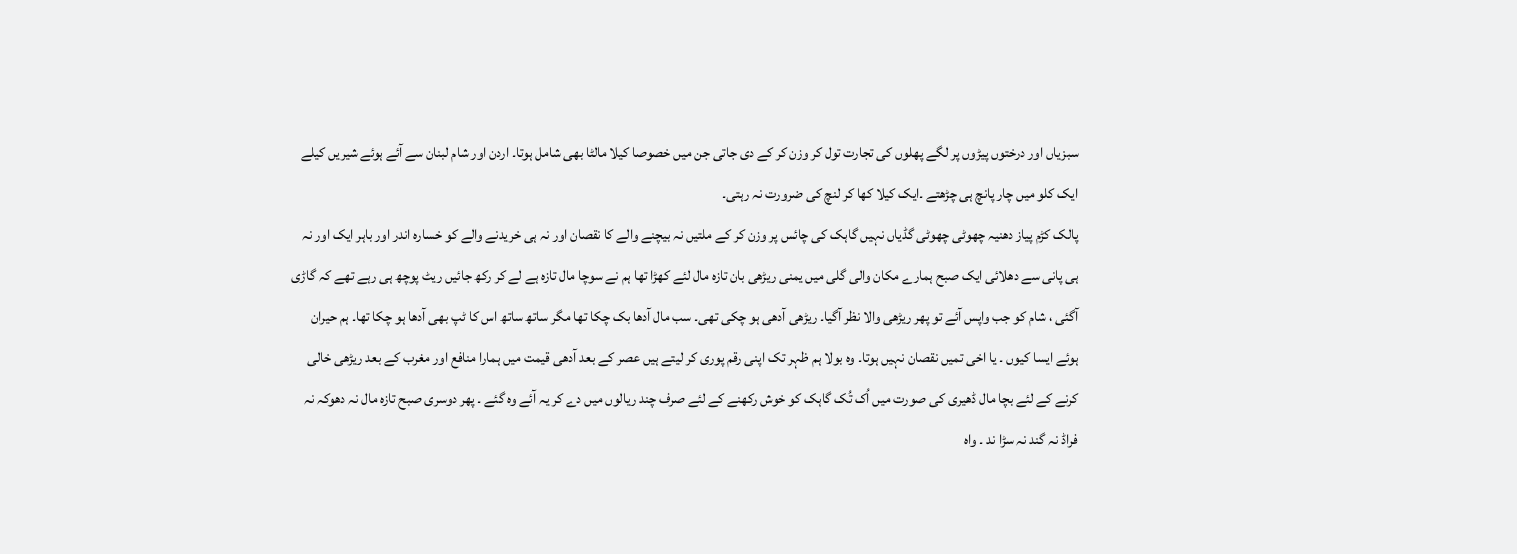سبزیاں اور درختوں پیڑوں پر لگے پھلوں کی تجارت تول کر وزن کر کے دی جاتی جن میں خصوصا کیلا مالٹا بھی شامل ہوتا۔ اردن اور شام لبنان سے آئے ہوئے شیریں کیلے ایک کلو میں چار پانچ ہی چڑھتے ۔ایک کیلا کھا کر لنچ کی ضرورت نہ رہتی۔
پالک کڑم پیاز دھنیہ چھوٹی چھوٹی گڈیاں نہیں گاہک کی چائس پر وزن کر کے ملتیں نہ بیچنے والے کا نقصان اور نہ ہی خریدنے والے کو خسارہ اندر اور باہر ایک اور نہ ہی پانی سے دھلائی ایک صبح ہمارے مکان والی گلی میں یمنی ریڑھی بان تازہ مال لئے کھڑا تھا ہم نے سوچا مال تازہ ہے لے کر رکھ جائیں ریٹ پوچھ ہی رہے تھے کہ گاڑی آگئی ، شام کو جب واپس آئے تو پھر ریڑھی والا نظر آگیا۔ ریڑھی آدھی ہو چکی تھی۔ سب مال آدھا بک چکا تھا مگر ساتھ ساتھ اس کا ٹپ بھی آدھا ہو چکا تھا۔ ہم حیران ہوئے ایسا کیوں ۔ یا اخی تمیں نقصان نہیں ہوتا۔ وہ بولا ہم ظہر تک اپنی رقم پوری کر لیتے ہیں عصر کے بعد آدھی قیمت میں ہمارا منافع اور مغرب کے بعد ریڑھی خالی کرنے کے لئے بچا مال ڈھیری کی صورت میں اُک تُک گاہک کو خوش رکھنے کے لئے صرف چند ریالوں میں دے کر یہ آئے وہ گئے ۔ پھر دوسری صبح تازہ مال نہ دھوکہ نہ فراڈ نہ گند نہ سڑا ند ۔ واہ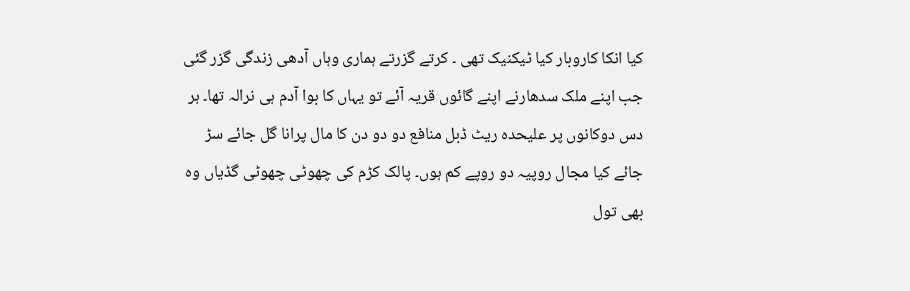کیا انکا کاروبار کیا ٹیکنیک تھی ۔ کرتے گزرتے ہماری وہاں آدھی زندگی گزر گئی جب اپنے ملک سدھارنے اپنے گائوں قریہ آئے تو یہاں کا بوا آدم ہی نرالہ تھا۔ ہر دس دوکانوں پر علیحدہ ریٹ ڈبل منافع دو دو دن کا مال پرانا گل جائے سڑ جائے کیا مجال روپیہ دو روپے کم ہوں۔ پالک کڑم کی چھوٹی چھوٹی گڈیاں وہ بھی تول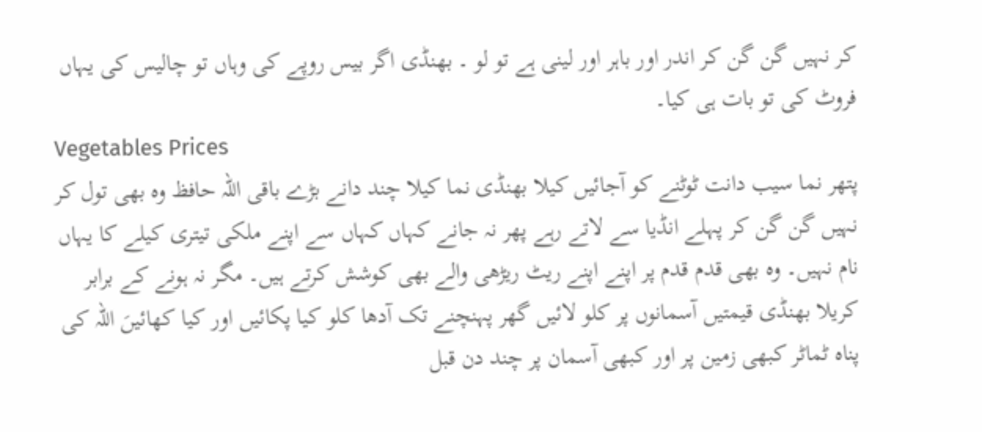کر نہیں گن گن کر اندر اور باہر اور لینی ہے تو لو ۔ بھنڈی اگر بیس روپے کی وہاں تو چالیس کی یہاں فروٹ کی تو بات ہی کیا۔
Vegetables Prices
پتھر نما سیب دانت ٹوٹنے کو آجائیں کیلا بھنڈی نما کیلا چند دانے بڑے باقی اللہ حافظ وہ بھی تول کر نہیں گن گن کر پہلے انڈیا سے لاتے رہے پھر نہ جانے کہاں کہاں سے اپنے ملکی تیتری کیلے کا یہاں نام نہیں۔ وہ بھی قدم قدم پر اپنے اپنے ریٹ ریڑھی والے بھی کوشش کرتے ہیں۔ مگر نہ ہونے کے برابر کریلا بھنڈی قیمتیں آسمانوں پر کلو لائیں گھر پہنچنے تک آدھا کلو کیا پکائیں اور کیا کھائیںَ اللہ کی پناہ ٹماٹر کبھی زمین پر اور کبھی آسمان پر چند دن قبل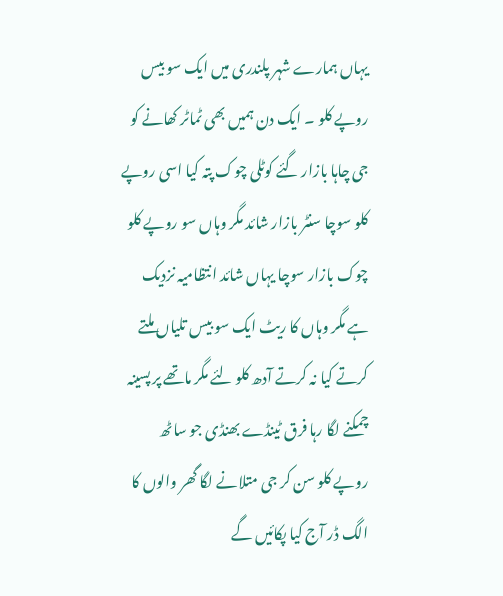یہاں ہمارے شہر پلندری میں ایک سو بیس روپے کلو ۔ ایک دن ہمیں بھی ٹماٹر کھانے کو جی چاہا بازار گئے کوٹلی چوک پتہ کیا اسی روپے کلو سوچا سنٹر بازار شائد مگر وہاں سو روپے کلو چوک بازار سوچا یہاں شائد انتظامیہ نزدیک ہے مگر وہاں کا ریٹ ایک سو بیس تلیاں ملتے کرتے کیا نہ کرتے آدھ کلو لئے مگر ماتھے پر پسینہ چمکنے لگا رہا فرق ٹینڈے بھنڈی جو ساٹھ روپے کلو سن کر جی متلانے لگا گھر والوں کا الگ ڈر آج کیا پکائیں گے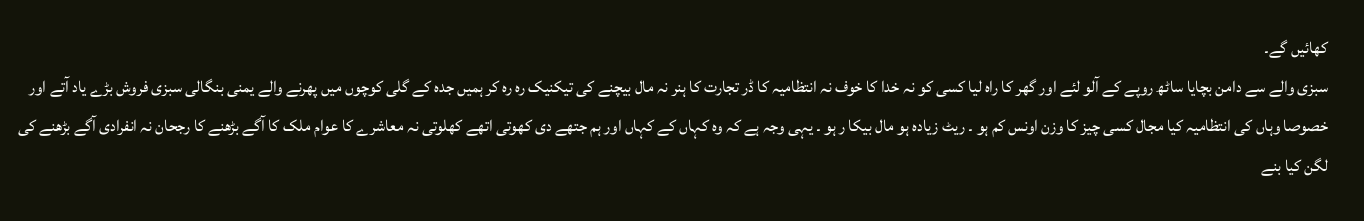کھائیں گے۔
سبزی والے سے دامن بچایا ساٹھ روپے کے آلو لئے اور گھر کا راہ لیا کسی کو نہ خدا کا خوف نہ انتظامیہ کا ڈر تجارت کا ہنر نہ مال بیچنے کی تیکنیک رہ رہ کر ہمیں جدہ کے گلی کوچوں میں پھرنے والے یمنی بنگالی سبزی فروش بڑے یاد آتے اور خصوصا وہاں کی انتظامیہ کیا مجال کسی چیز کا وزن اونس کم ہو ۔ ریٹ زیادہ ہو مال بیکا ر ہو ۔ یہی وجہ ہے کہ وہ کہاں کے کہاں اور ہم جتھے دی کھوتی اتھے کھلوتی نہ معاشرے کا عوام ملک کا آگے بڑھنے کا رجحان نہ انفرادی آگے بڑھنے کی لگن کیا بنے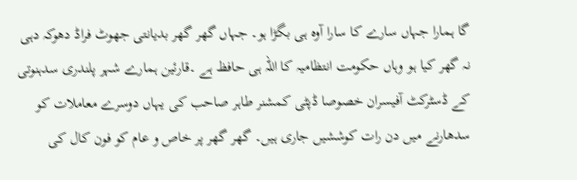گا ہمارا جہاں سارے کا سارا آوہ ہی بگڑا ہو۔ جہاں گھر گھر بدیانتی جھوٹ فراڈ دھوکہ دہی نہ گھر کیا ہو وہاں حکومت انتظامیہ کا اللہ ہی حافظ ہے ۔قارئین ہمارے شہر پلندری سدہنوتی کے ڈسٹرکٹ آفیسران خصوصا ڈپٹی کمشنر طاہر صاحب کی یہاں دوسرے معاملات کو سدھارنے میں دن رات کوششیں جاری ہیں۔ گھر گھر پر خاص و عام کو فون کال کی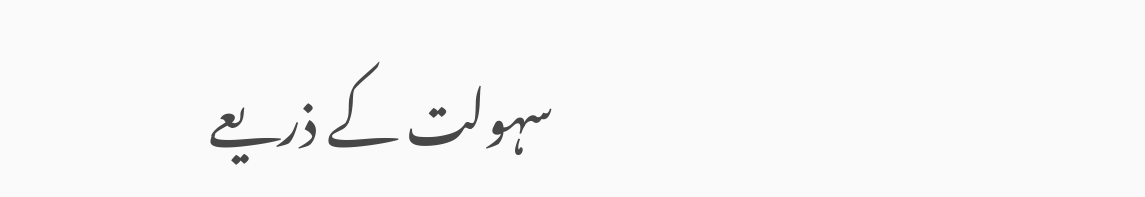سہولت کے ذریعے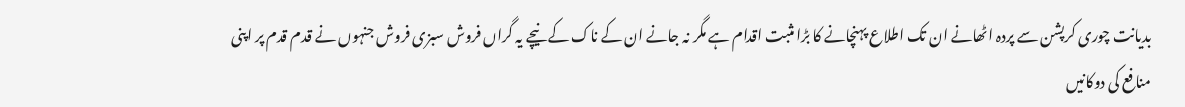بدیانت چوری کرپشن سے پردہ اٹھانے ان تک اطلاع پہنچانے کا بڑا مثبت اقدام ہے مگر نہ جانے ان کے ناک کے نیچے یہ گراں فروش سبزی فروش جنہوں نے قدم قدم پر اپنی منافع کی دوکانیں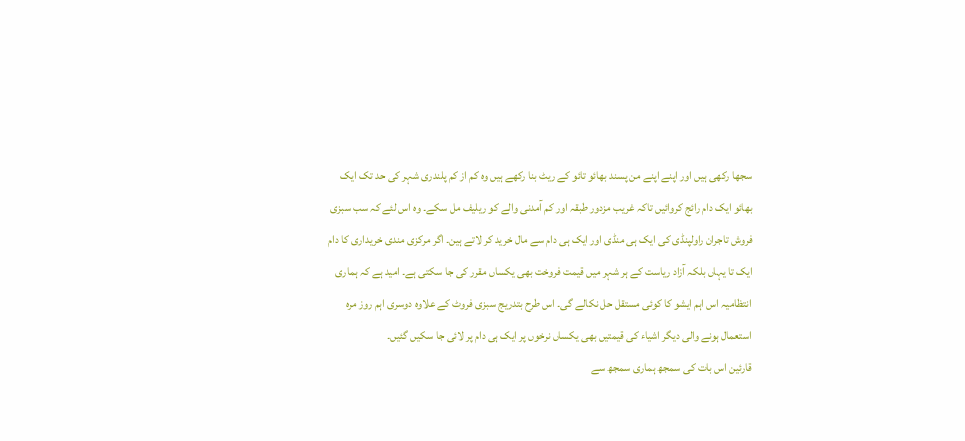سجھا رکھی ہیں اور اپنے اپنے من پسند بھائو تائو کے ریٹ بنا رکھے ہیں وہ کم از کم پلندری شہر کی حد تک ایک بھائو ایک دام رائج کروائیں تاکہ غریب مزدور طبقہ اور کم آمدنی والے کو ریلیف مل سکے۔ وہ اس لئے کہ سب سبزی فروش تاجران راولپنڈی کی ایک ہی منڈی اور ایک ہی دام سے مال خرید کر لاتے ہین۔ اگر مرکزی مندی خریداری کا دام ایک تا یہاں بلکہ آزاد ریاست کے ہر شہر میں قیمت فروخت بھی یکساں مقرر کی جا سکتی ہے۔ امید ہے کہ ہماری انتظامیہ اس اہم ایشو کا کوئی مستقل حل نکالے گی۔ اس طرح بتدریج سبزی فروٹ کے علاوہ دوسری اہم روز مرہ استعمال ہونے والی دیگر اشیاء کی قیمتیں بھی یکساں نرخوں پر ایک ہی دام پر لائی جا سکیں گئیں۔
قارئین اس بات کی سمجھ ہماری سمجھ سے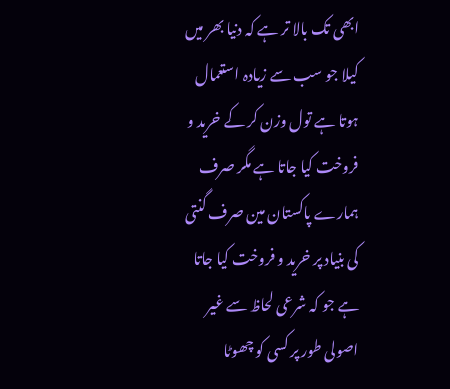ابھی تک بالا تر ہے کہ دنیا بھر میں کیلا جو سب سے زیادہ استعمال ہوتا ہے تول وزن کر کے خرید و فروخت کیا جاتا ہے مگر صرف ہمارے پاکستان مین صرف گنتی کی بنیاد پر خرید و فروخت کیا جاتا ہے جو کہ شرعی لحاظ سے غیر اصولی طور پر کسی کو چھوٹا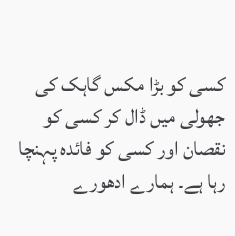کسی کو بڑا مکس گاہک کی جھولی میں ڈال کر کسی کو نقصان اور کسی کو فائدہ پہنچا رہا ہے۔ ہمارے ادھورے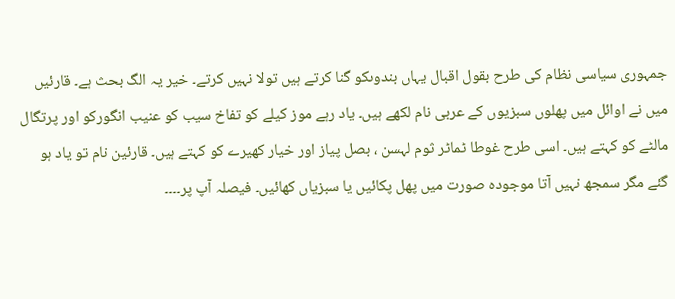جمہوری سیاسی نظام کی طرح بقول اقبال یہاں بندوںکو گنا کرتے ہیں تولا نہیں کرتے۔ خیر یہ الگ بحث ہے۔ قارئیں میں نے اوائل میں پھلوں سبزیوں کے عربی نام لکھے ہیں۔ یاد رہے موز کیلے کو تفاخ سیب کو عنیب انگورکو اور پرتگال مالٹے کو کہتے ہیں۔ اسی طرح غوطا ٹماٹر ثوم لہسن ، بصل پیاز اور خیار کھیرے کو کہتے ہیں۔ قارئین نام تو یاد ہو گئے مگر سمجھ نہیں آتا موجودہ صورت میں پھل پکائیں یا سبزیاں کھائیں۔ فیصلہ آپ پر۔۔۔۔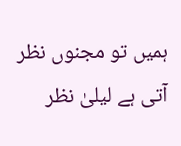ہمیں تو مجنوں نظر آتی ہے لیلیٰ نظر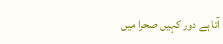آتا ہے دور کہیں صحرا میں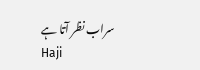سراب نظر آتا ہے
Haji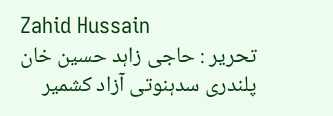Zahid Hussain
تحریر : حاجی زاہد حسین خان پلندری سدہنوتی آزاد کشمیر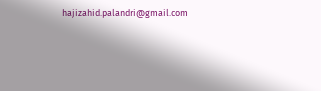hajizahid.palandri@gmail.com